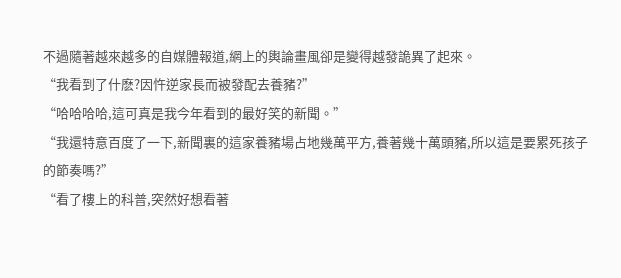不過隨著越來越多的自媒體報道,網上的輿論畫風卻是變得越發詭異了起來。
“我看到了什麽?因忤逆家長而被發配去養豬?”
“哈哈哈哈,這可真是我今年看到的最好笑的新聞。”
“我還特意百度了一下,新聞裏的這家養豬場占地幾萬平方,養著幾十萬頭豬,所以這是要累死孩子的節奏嗎?”
“看了樓上的科普,突然好想看著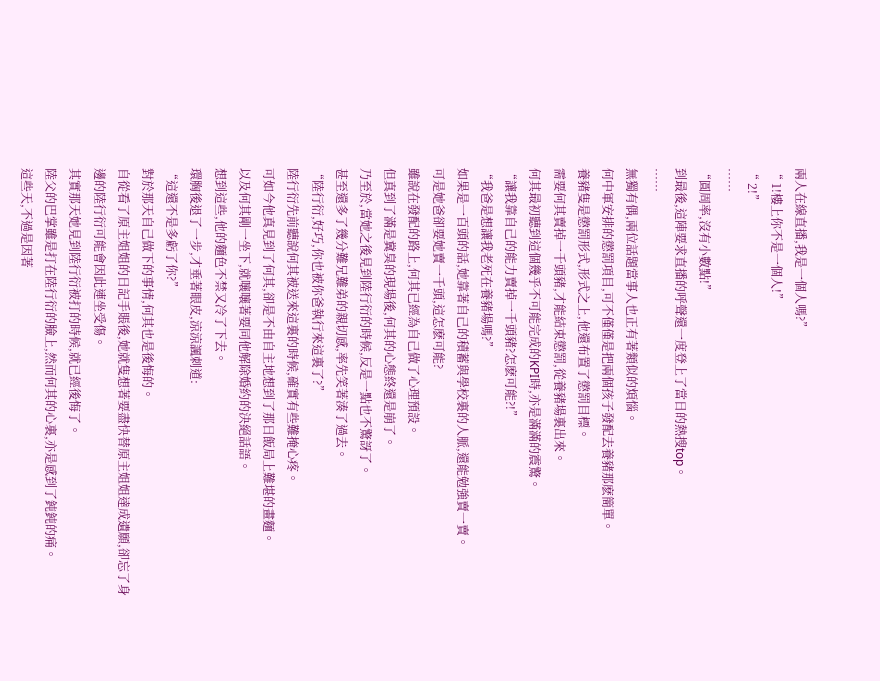兩人在線直播,我是一個人嗎?”
“ 1!樓上你不是一個人!”
“ 2!”
……
“圓周率,沒有小數點!”
到最後,這陣要求直播的呼聲還一度登上了當日的熱搜top。
……
無獨有偶,兩位話題當事人也正有著類似的煩惱。
何中軍安排的懲罰項目,可不僅僅是把兩個孩子發配去養豬那麽簡單。
養豬隻是懲罰形式,形式之上,他還布置了懲罰目標。
需要何其賣掉一千頭豬,才能結束懲罰,從養豬場裏出來。
何其最初聽到這個幾乎不可能完成的KPI時,亦是滿滿的震驚。
“讓我靠自己的能力賣掉一千頭豬?怎麽可能?!”
“我爸是想讓我老死在養豬場嗎?”
如果是一百頭的話,她靠著自己的積蓄與學校裏的人脈,還能勉強賣一賣。
可是她爸卻要她賣一千頭,這怎麽可能?
雖說在發配的路上,何其已經為自己做了心理預設。
但真到了滿是糞臭的現場後,何其的心態終還是崩了。
乃至於,當她之後見到陸行衍的時候,反是一點也不驚訝了。
甚至還多了幾分難兄難弟的親切感,率先笑著湊了過去。
“陸行衍,好巧,你也被你爸執行來這裏了?”
陸行衍先前聽說何其被送來這裏的時候,確實有些難掩心疼。
可如今他真見到了何其,卻是不由自主地想到了那日飯局上難堪的畫麵。
以及何其剛一坐下,就嚷嚷著要同他解除婚約的決絕話語。
想到這些,他的麵色不禁又冷了下去。
環胸後退了一步,才垂著眼皮,涼涼諷刺道:
“這還不是多虧了你?”
對於那天自己做下的事情,何其也是後悔的。
自從看了原主姐姐的日記手賬後,她就隻想著要盡快替原主姐姐達成遺願,卻忘了身邊的陸行衍可能會因此連坐受傷。
其實那天她見到陸行衍被打的時候,就已經後悔了。
陸父的巴掌雖是打在陸行衍的臉上,然而何其的心裏,亦是感到了鈍鈍的痛。
這些天,不過是因著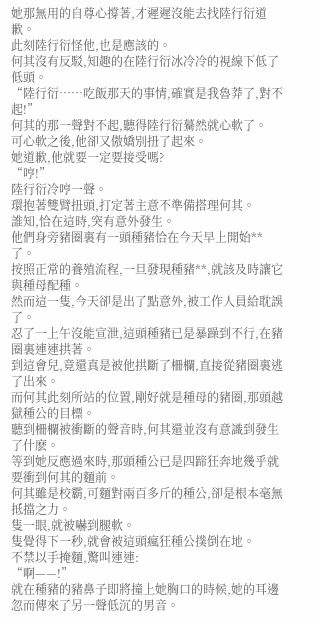她那無用的自尊心撐著,才遲遲沒能去找陸行衍道歉。
此刻陸行衍怪他,也是應該的。
何其沒有反駁,知趣的在陸行衍冰冷冷的視線下低了低頭。
“陸行衍……吃飯那天的事情,確實是我魯莽了,對不起!”
何其的那一聲對不起,聽得陸行衍驀然就心軟了。
可心軟之後,他卻又傲嬌別扭了起來。
她道歉,他就要一定要接受嗎?
“哼!”
陸行衍冷哼一聲。
環抱著雙臂扭頭,打定著主意不準備搭理何其。
誰知,恰在這時,突有意外發生。
他們身旁豬圈裏有一頭種豬恰在今天早上開始**了。
按照正常的養殖流程,一旦發現種豬**,就該及時讓它與種母配種。
然而這一隻,今天卻是出了點意外,被工作人員給耽誤了。
忍了一上午沒能宣泄,這頭種豬已是暴躁到不行,在豬圈裏連連拱著。
到這會兒,竟還真是被他拱斷了柵欄,直接從豬圈裏逃了出來。
而何其此刻所站的位置,剛好就是種母的豬圈,那頭越獄種公的目標。
聽到柵欄被衝斷的聲音時,何其還並沒有意識到發生了什麽。
等到她反應過來時,那頭種公已是四蹄狂奔地幾乎就要衝到何其的麵前。
何其雖是校霸,可麵對兩百多斤的種公,卻是根本毫無抵擋之力。
隻一眼,就被嚇到腿軟。
隻覺得下一秒,就會被這頭瘋狂種公撲倒在地。
不禁以手掩麵,驚叫連連:
“啊——!”
就在種豬的豬鼻子即將撞上她胸口的時候,她的耳邊忽而傳來了另一聲低沉的男音。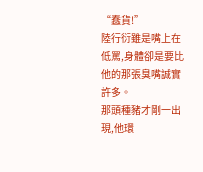“蠢貨!”
陸行衍雖是嘴上在低罵,身體卻是要比他的那張臭嘴誠實許多。
那頭種豬才剛一出現,他環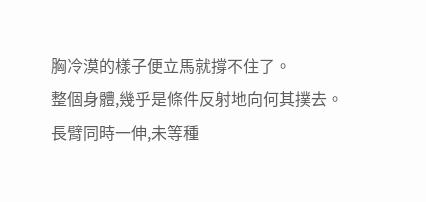胸冷漠的樣子便立馬就撐不住了。
整個身體,幾乎是條件反射地向何其撲去。
長臂同時一伸,未等種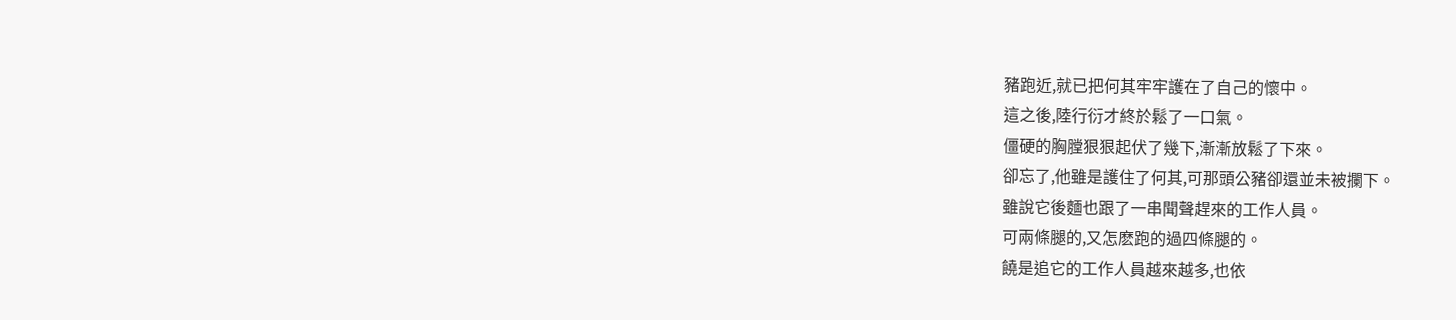豬跑近,就已把何其牢牢護在了自己的懷中。
這之後,陸行衍才終於鬆了一口氣。
僵硬的胸膛狠狠起伏了幾下,漸漸放鬆了下來。
卻忘了,他雖是護住了何其,可那頭公豬卻還並未被攔下。
雖說它後麵也跟了一串聞聲趕來的工作人員。
可兩條腿的,又怎麽跑的過四條腿的。
饒是追它的工作人員越來越多,也依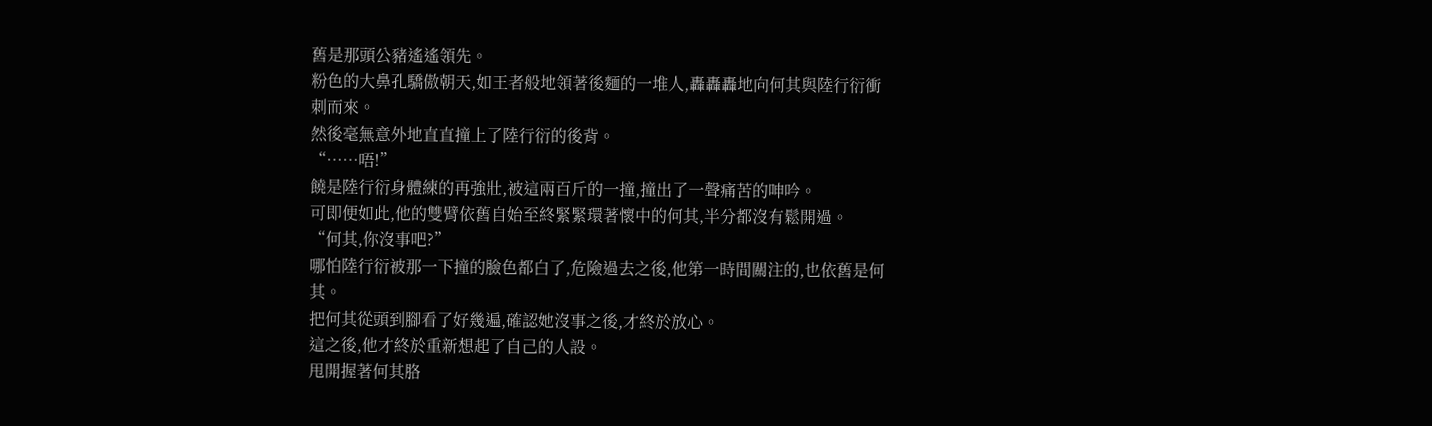舊是那頭公豬遙遙領先。
粉色的大鼻孔驕傲朝天,如王者般地領著後麵的一堆人,轟轟轟地向何其與陸行衍衝刺而來。
然後毫無意外地直直撞上了陸行衍的後背。
“……唔!”
饒是陸行衍身體練的再強壯,被這兩百斤的一撞,撞出了一聲痛苦的呻吟。
可即便如此,他的雙臂依舊自始至終緊緊環著懷中的何其,半分都沒有鬆開過。
“何其,你沒事吧?”
哪怕陸行衍被那一下撞的臉色都白了,危險過去之後,他第一時間關注的,也依舊是何其。
把何其從頭到腳看了好幾遍,確認她沒事之後,才終於放心。
這之後,他才終於重新想起了自己的人設。
甩開握著何其胳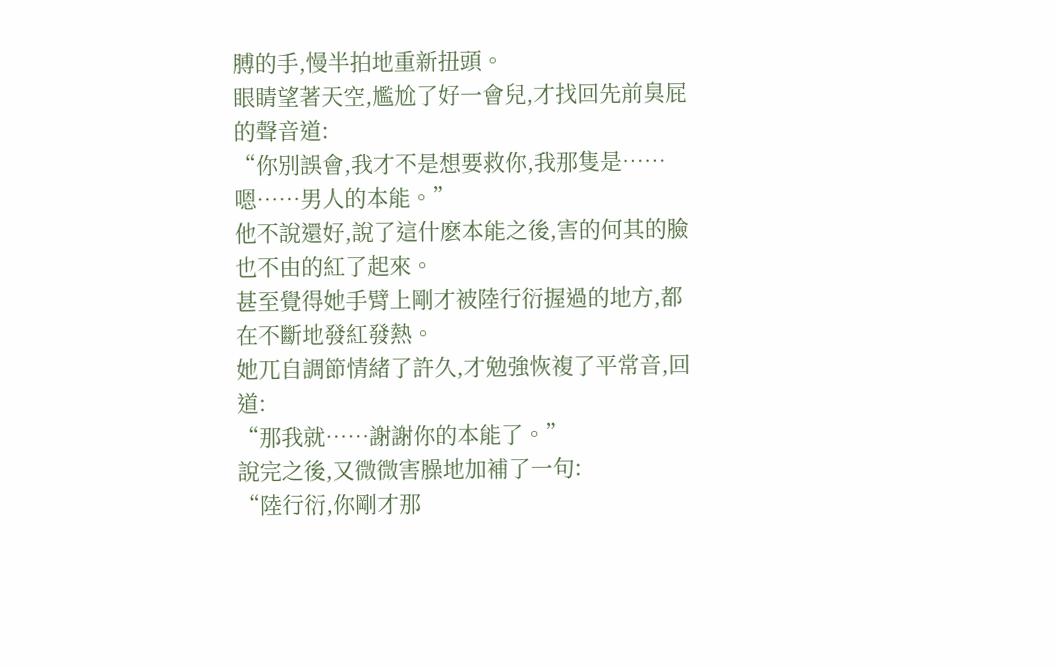膊的手,慢半拍地重新扭頭。
眼睛望著天空,尷尬了好一會兒,才找回先前臭屁的聲音道:
“你別誤會,我才不是想要救你,我那隻是……嗯……男人的本能。”
他不說還好,說了這什麽本能之後,害的何其的臉也不由的紅了起來。
甚至覺得她手臂上剛才被陸行衍握過的地方,都在不斷地發紅發熱。
她兀自調節情緒了許久,才勉強恢複了平常音,回道:
“那我就……謝謝你的本能了。”
說完之後,又微微害臊地加補了一句:
“陸行衍,你剛才那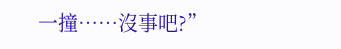一撞……沒事吧?”